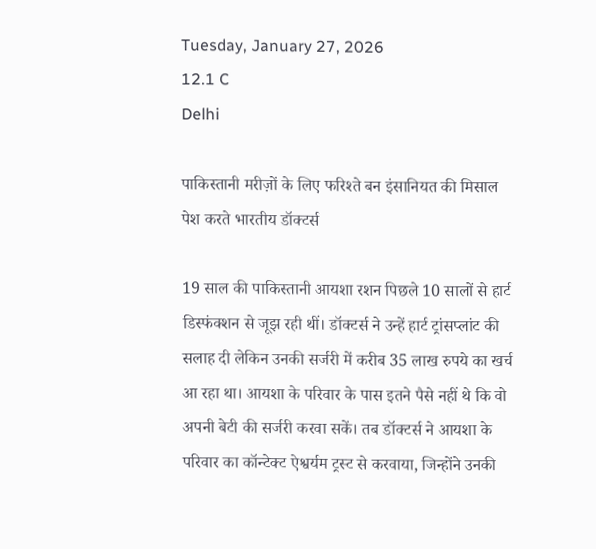Tuesday, January 27, 2026
12.1 C
Delhi

पाकिस्तानी मरीज़ों के लिए फरिश्ते बन इंसानियत की मिसाल पेश करते भारतीय डॉक्टर्स

19 साल की पाकिस्तानी आयशा रशन पिछले 10 सालों से हार्ट डिस्फंक्शन से जूझ रही थीं। डॉक्टर्स ने उन्हें हार्ट ट्रांसप्लांट की सलाह दी लेकिन उनकी सर्जरी में करीब 35 लाख रुपये का खर्च आ रहा था। आयशा के परिवार के पास इतने पैसे नहीं थे कि वो अपनी बेटी की सर्जरी करवा सकें। तब डॉक्टर्स ने आयशा के परिवार का कॉन्टेक्ट ऐश्वर्यम ट्रस्ट से करवाया, जिन्होंने उनकी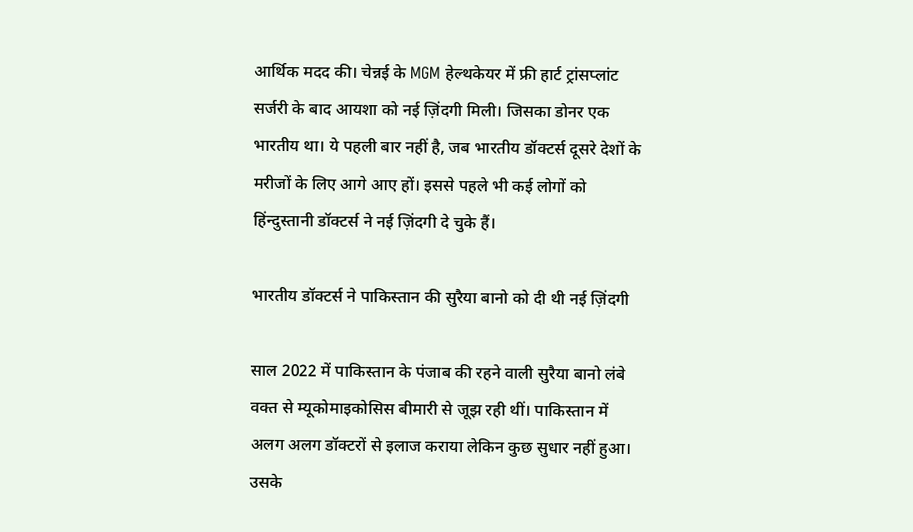आर्थिक मदद की। चेन्नई के MGM हेल्थकेयर में फ्री हार्ट ट्रांसप्लांट सर्जरी के बाद आयशा को नई ज़िंदगी मिली। जिसका डोनर एक भारतीय था। ये पहली बार नहीं है, जब भारतीय डॉक्टर्स दूसरे देशों के मरीजों के लिए आगे आए हों। इससे पहले भी कई लोगों को हिंन्दुस्तानी डॉक्टर्स ने नई ज़िंदगी दे चुके हैं।

भारतीय डॉक्टर्स ने पाकिस्तान की सुरैया बानो को दी थी नई ज़िंदगी

साल 2022 में पाकिस्तान के पंजाब की रहने वाली सुरैया बानो लंबे वक्त से म्यूकोमाइकोसिस बीमारी से जूझ रही थीं। पाकिस्तान में अलग अलग डॉक्टरों से इलाज कराया लेकिन कुछ सुधार नहीं हुआ। उसके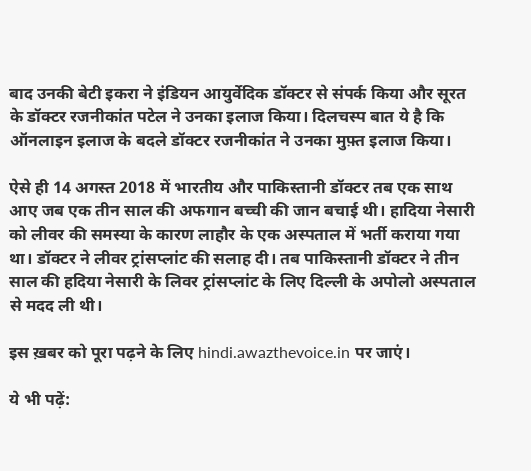बाद उनकी बेटी इकरा ने इंडियन आयुर्वेदिक डॉक्टर से संपर्क किया और सूरत के डॉक्टर रजनीकांत पटेल ने उनका इलाज किया। दिलचस्प बात ये है कि ऑनलाइन इलाज के बदले डॉक्टर रजनीकांत ने उनका मुफ़्त इलाज किया।

ऐसे ही 14 अगस्त 2018 में भारतीय और पाकिस्तानी डॉक्टर तब एक साथ आए जब एक तीन साल की अफगान बच्ची की जान बचाई थी। हादिया नेसारी को लीवर की समस्या के कारण लाहौर के एक अस्पताल में भर्ती कराया गया था। डॉक्टर ने लीवर ट्रांसप्लांट की सलाह दी। तब पाकिस्तानी डॉक्टर ने तीन साल की हदिया नेसारी के लिवर ट्रांसप्लांट के लिए दिल्ली के अपोलो अस्पताल से मदद ली थी।

इस ख़बर को पूरा पढ़ने के लिए hindi.awazthevoice.in पर जाएं।

ये भी पढ़ें: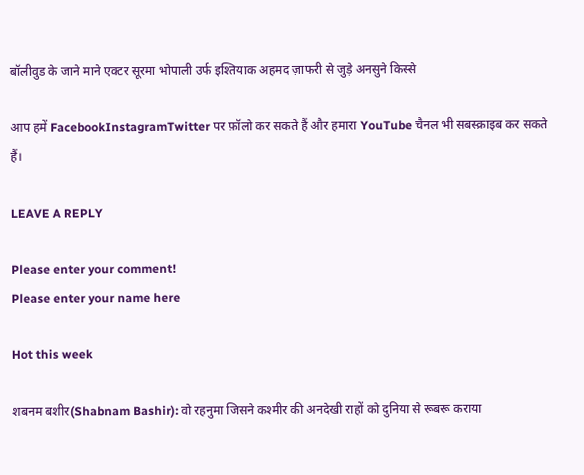बॉलीवुड के जाने माने एक्टर सूरमा भोपाली उर्फ इश्तियाक अहमद ज़ाफरी से जुड़े अनसुने किस्से

आप हमें FacebookInstagramTwitter पर फ़ॉलो कर सकते हैं और हमारा YouTube चैनल भी सबस्क्राइब कर सकते हैं।

LEAVE A REPLY

Please enter your comment!
Please enter your name here

Hot this week

शबनम बशीर(Shabnam Bashir): वो रहनुमा जिसने कश्मीर की अनदेखी राहों को दुनिया से रूबरू कराया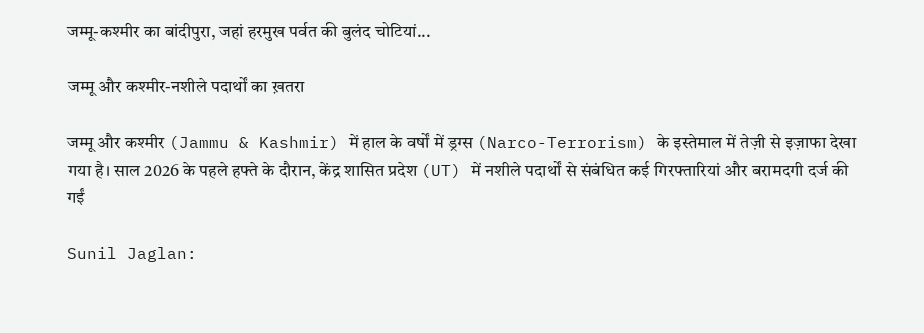जम्मू-कश्मीर का बांदीपुरा, जहां हरमुख पर्वत की बुलंद चोटियां...

जम्मू और कश्मीर-नशीले पदार्थों का ख़तरा

जम्मू और कश्मीर (Jammu & Kashmir) में हाल के वर्षों में ड्रग्स (Narco-Terrorism) के इस्तेमाल में तेज़ी से इज़ाफा देखा गया है। साल 2026 के पहले हफ्ते के दौरान, केंद्र शासित प्रदेश (UT) में नशीले पदार्थों से संबंधित कई गिरफ्तारियां और बरामदगी दर्ज की गईं

Sunil Jaglan: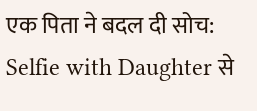एक पिता ने बदल दी सोच: Selfie with Daughter से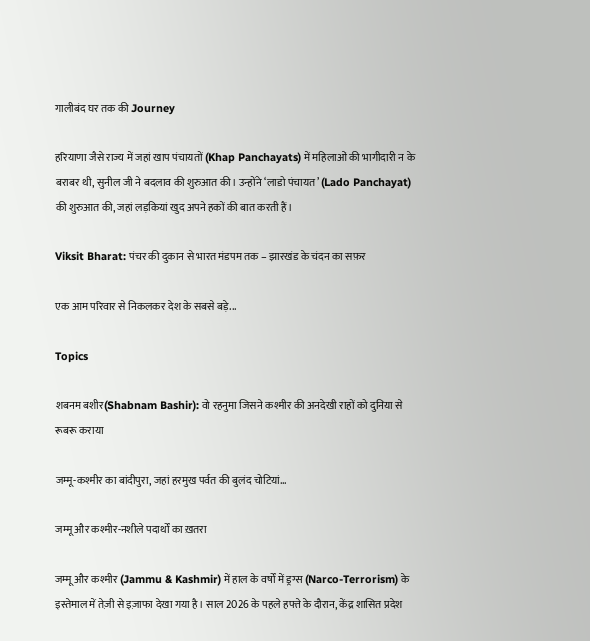गालीबंद घर तक की Journey

हरियाणा जैसे राज्य में जहां खाप पंचायतों (Khap Panchayats) में महिलाओं की भागीदारी न के बराबर थी, सुनील जी ने बदलाव की शुरुआत की। उन्होंने ‘लाडो पंचायत’ (Lado Panchayat) की शुरुआत की, जहां लड़कियां खुद अपने हकों की बात करती हैं।

Viksit Bharat: पंचर की दुकान से भारत मंडपम तक – झारखंड के चंदन का सफ़र

एक आम परिवार से निकलकर देश के सबसे बड़े...

Topics

शबनम बशीर(Shabnam Bashir): वो रहनुमा जिसने कश्मीर की अनदेखी राहों को दुनिया से रूबरू कराया

जम्मू-कश्मीर का बांदीपुरा, जहां हरमुख पर्वत की बुलंद चोटियां...

जम्मू और कश्मीर-नशीले पदार्थों का ख़तरा

जम्मू और कश्मीर (Jammu & Kashmir) में हाल के वर्षों में ड्रग्स (Narco-Terrorism) के इस्तेमाल में तेज़ी से इज़ाफा देखा गया है। साल 2026 के पहले हफ्ते के दौरान, केंद्र शासित प्रदेश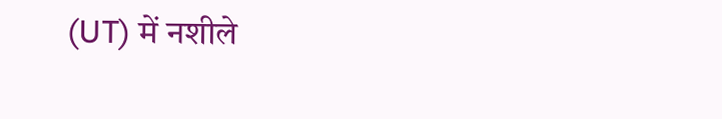(UT) में नशीले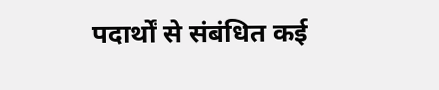पदार्थों से संबंधित कई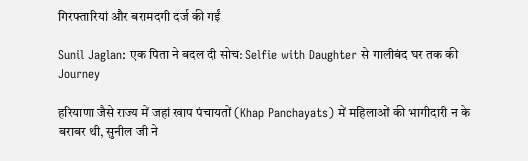गिरफ्तारियां और बरामदगी दर्ज की गईं

Sunil Jaglan: एक पिता ने बदल दी सोच: Selfie with Daughter से गालीबंद घर तक की Journey

हरियाणा जैसे राज्य में जहां खाप पंचायतों (Khap Panchayats) में महिलाओं की भागीदारी न के बराबर थी, सुनील जी ने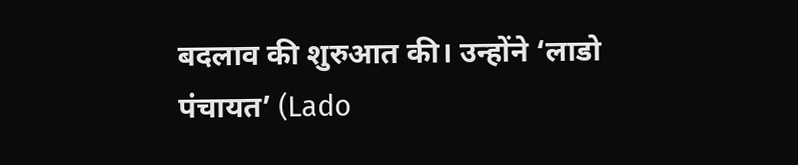बदलाव की शुरुआत की। उन्होंने ‘लाडो पंचायत’ (Lado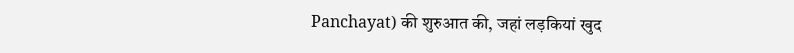Panchayat) की शुरुआत की, जहां लड़कियां खुद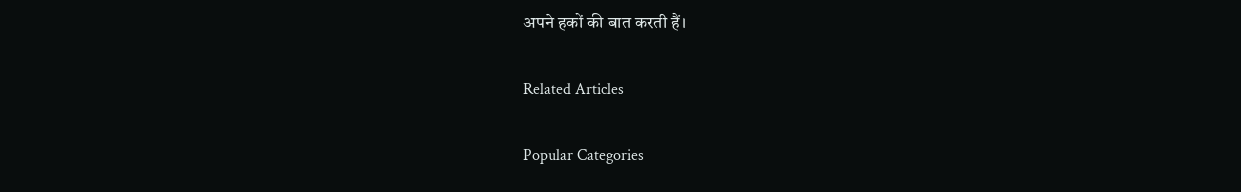अपने हकों की बात करती हैं।

Related Articles

Popular Categories